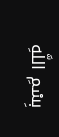بِسْمِ اللَّهِ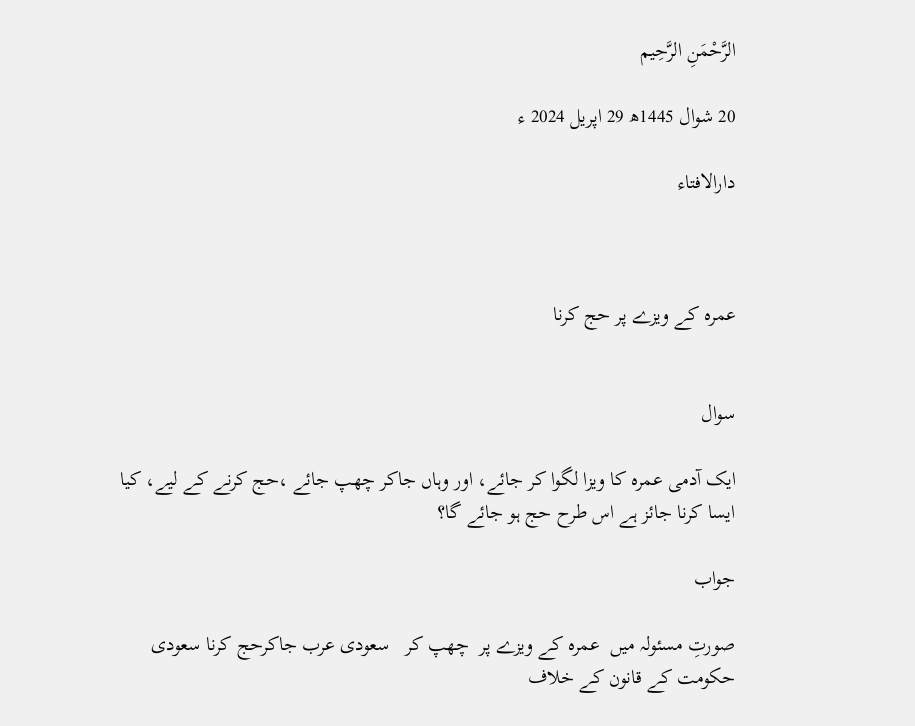الرَّحْمَنِ الرَّحِيم

20 شوال 1445ھ 29 اپریل 2024 ء

دارالافتاء



عمرہ کے ویزے پر حج کرنا


سوال

ایک آدمی عمرہ کا ویزا لگوا کر جائے، اور وہاں جاکر چھپ جائے ،حج کرنے کے لیے، کیا ایسا کرنا جائز ہے اس طرح حج ہو جائے گا؟

جواب

صورتِ مسئولہ میں  عمرہ کے ویزے پر  چھپ کر   سعودی عرب جاکرحج کرنا سعودی حکومت کے قانون کے خلاف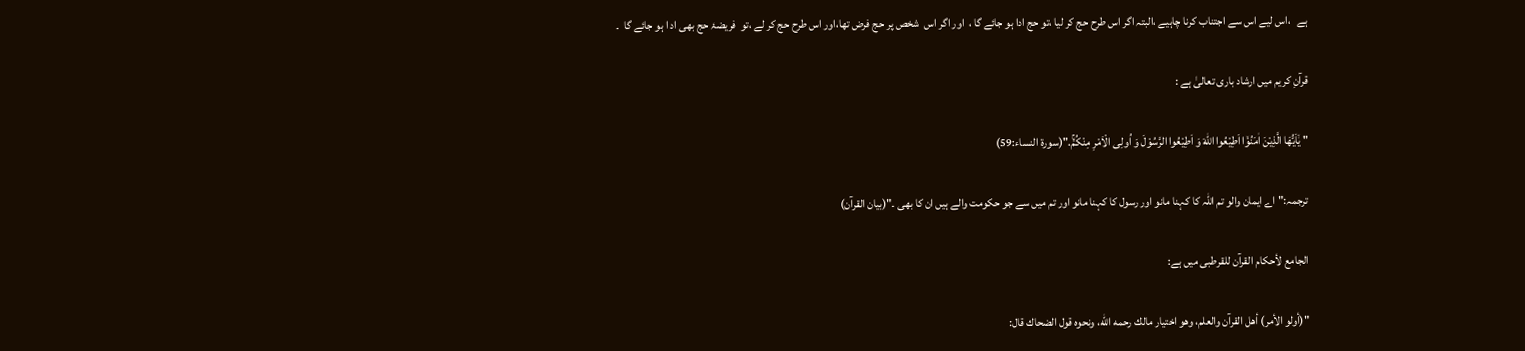ہے   ،اس لیے اس سے اجتناب کرنا چاہیے ،البتہ اگر اس طرح حج کر لیا ،تو حج ادا ہو جائے گا ،  اور اگر اس  شخص پر حج فرض تھا،اور اس طرح حج کر لے ،تو  فریضۂ حج بھی اد ا ہو جائے گا  ۔

قرآنِ کریم میں ارشاد باری تعالیٰ ہے :

" یٰۤاَیُّهَا الَّذِیْنَ اٰمَنُوْۤا اَطِیْعُوا اللّٰهَ وَ اَطِیْعُوا الرَّسُوْلَ وَ اُولِی الْاَمْرِ مِنْكُمْۚ."(سورة النساء:59)

ترجمہ:"اے ایمان والو تم اللہ کا کہنا مانو اور رسول کا کہنا مانو اور تم میں سے جو حکومت والے ہیں ان کا بھی ۔"(بیان القرآن)

الجامع لأحکام القرآن للقرطبی میں ہے:

"(أولو الأمر) أهل القرآن والعلم، وهو اختيار مالك رحمه الله، ونحوه قول الضحاك قال: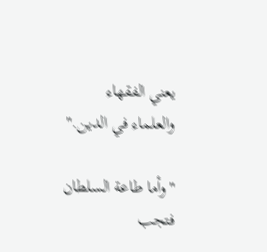يعني الفقهاء والعلماء في الدين."

"وأما طاعة السلطان فتجب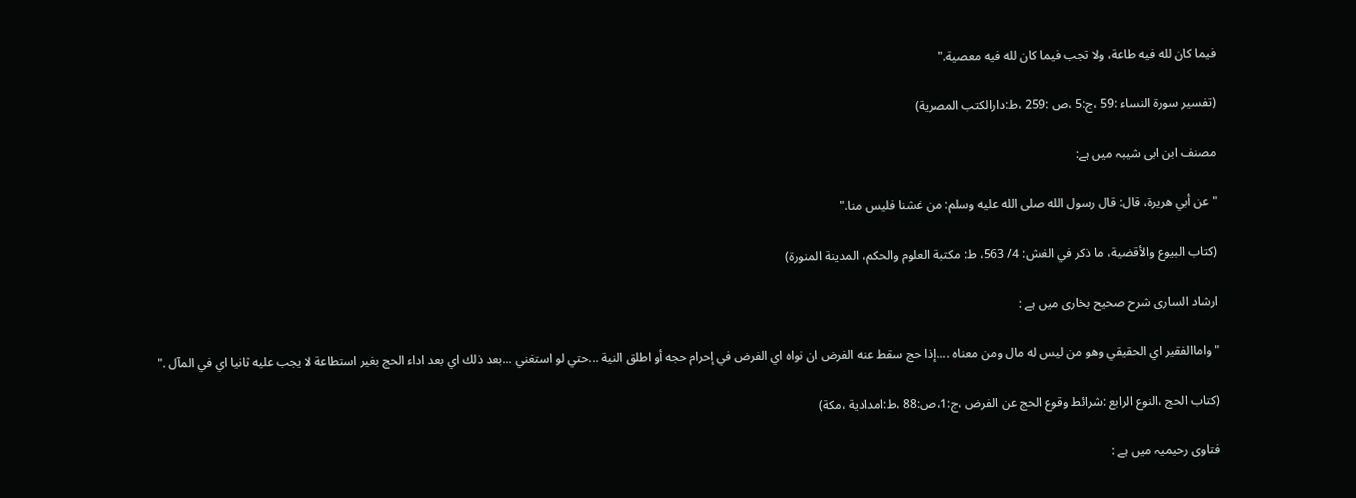فيما كان لله فيه طاعة، ولا تجب فيما كان لله فيه معصية."

(تفسير سورة النساء :59 ،ج:5 ،ص :259 ،ط:دارالكتب المصرية)

مصنف ابن ابی شیبہ میں ہے:

"عن أبي هريرة، قال: قال رسول الله صلى الله عليه وسلم: من ‌غشنا فليس منا."

(كتاب البيوع والأقضية‌‌، ما ذكر في الغش: 4/ 563، ط: مكتبة العلوم والحكم، المدينة المنورة)

ارشاد الساری شرح صحیح بخاری میں ہے :

"واماالفقير اي الحقيقي وهو من ليس له مال ومن معناه ....إذا حج سقط عنه الفرض ان نواه اي الفرض في إحرام حجه أو اطلق النية ...حتي لو استغني ...بعد ذلك اي بعد اداء الحج بغير استطاعة لا يجب عليه ثانيا اي في المآل ."

(كتاب الحج ،النوع الرابع :شرائط وقوع الحج عن الفرض ،ج:1،ص:88 ،ط:امدادية ،مكة)

فتاوی رحیمیہ میں ہے :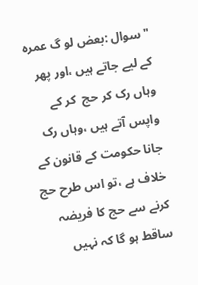"سوال :بعض لو گ عمرہ کے لیے جاتے ہیں ،اور پھر وہاں رک کر حج  کر کے واپس آتے ہیں ،وہاں رک جانا حکومت کے قانون کے خلاف ہے ،تو اس طرح حج کرنے سے حج کا فریضہ ساقط ہو گا کہ نہیں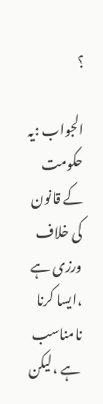؟

الجواب :یہ حکومت کے قانون کی خلاف ورزی ہے ،ایسا کرنا نامناسب ہے ،لیکن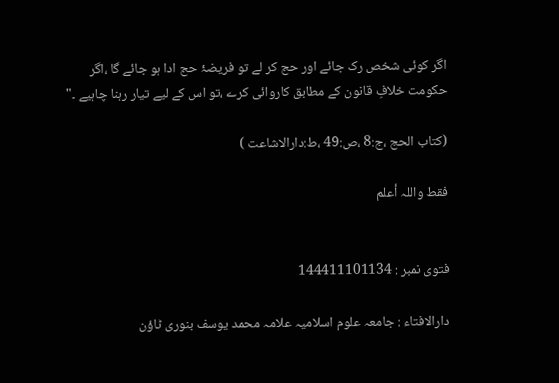اگر کوئی شخص رک جائے اور حج کر لے تو فریضۂ حج ادا ہو جائے گا ،اگر حکومت خلافِ قانون کے مطابق کاروائی کرے ،تو اس کے لیے تیار رہنا چاہیے ۔"

(کتاب الحج ،ج:8 ،ص:49 ،ط:دارالاشاعت )

فقط واللہ أعلم


فتوی نمبر : 144411101134

دارالافتاء : جامعہ علوم اسلامیہ علامہ محمد یوسف بنوری ٹاؤن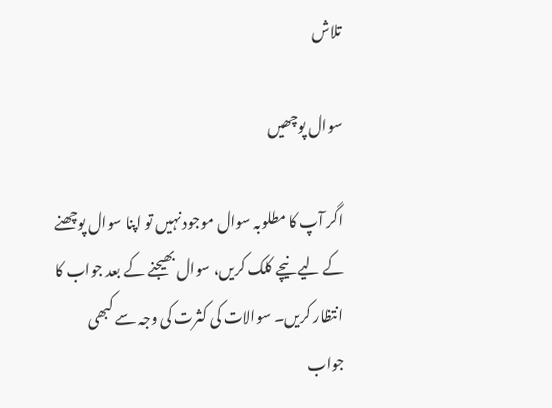تلاش

سوال پوچھیں

اگر آپ کا مطلوبہ سوال موجود نہیں تو اپنا سوال پوچھنے کے لیے نیچے کلک کریں، سوال بھیجنے کے بعد جواب کا انتظار کریں۔ سوالات کی کثرت کی وجہ سے کبھی جواب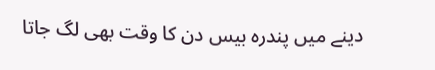دینے میں پندرہ بیس دن کا وقت بھی لگ جاتا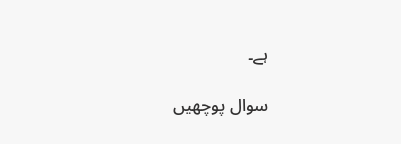ہے۔

سوال پوچھیں